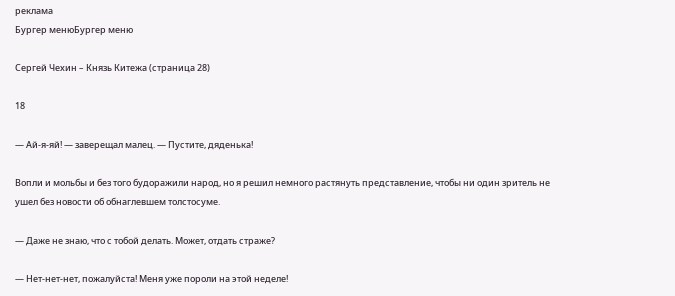реклама
Бургер менюБургер меню

Сергей Чехин – Князь Китежа (страница 28)

18

— Ай-я-яй! — заверещал малец. — Пустите, дяденька!

Вопли и мольбы и без того будоражили народ, но я решил немного растянуть представление, чтобы ни один зритель не ушел без новости об обнаглевшем толстосуме.

— Даже не знаю, что с тобой делать. Может, отдать страже?

— Нет-нет-нет, пожалуйста! Меня уже пороли на этой неделе!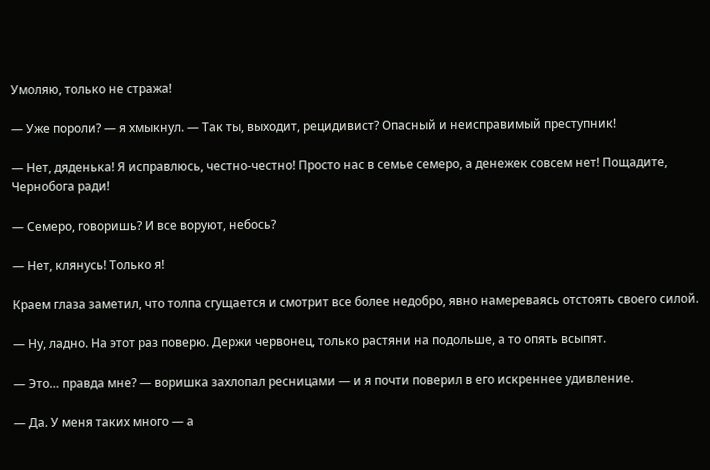Умоляю, только не стража!

— Уже пороли? — я хмыкнул. — Так ты, выходит, рецидивист? Опасный и неисправимый преступник!

— Нет, дяденька! Я исправлюсь, честно-честно! Просто нас в семье семеро, а денежек совсем нет! Пощадите, Чернобога ради!

— Семеро, говоришь? И все воруют, небось?

— Нет, клянусь! Только я!

Краем глаза заметил, что толпа сгущается и смотрит все более недобро, явно намереваясь отстоять своего силой.

— Ну, ладно. На этот раз поверю. Держи червонец, только растяни на подольше, а то опять всыпят.

— Это… правда мне? — воришка захлопал ресницами — и я почти поверил в его искреннее удивление.

— Да. У меня таких много — а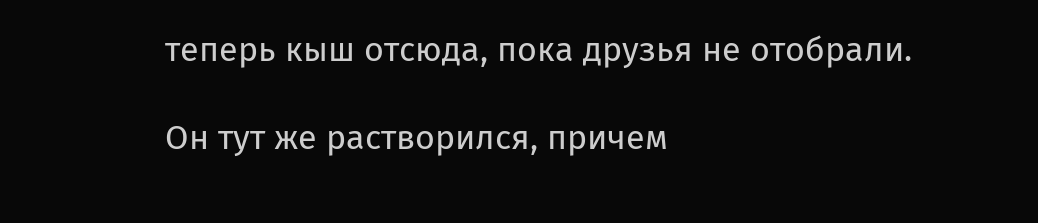теперь кыш отсюда, пока друзья не отобрали.

Он тут же растворился, причем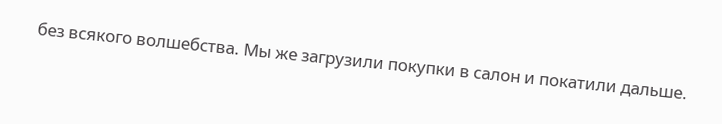без всякого волшебства. Мы же загрузили покупки в салон и покатили дальше.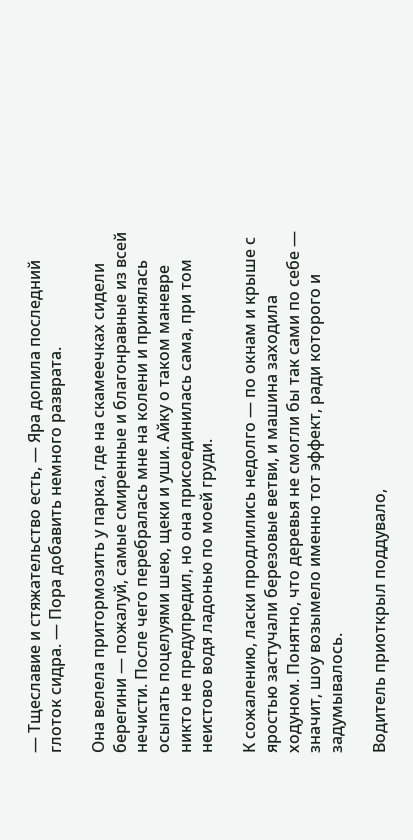— Тщеславие и стяжательство есть, — Яра допила последний глоток сидра. — Пора добавить немного разврата.

Она велела притормозить у парка, где на скамеечках сидели берегини — пожалуй, самые смиренные и благонравные из всей нечисти. После чего перебралась мне на колени и принялась осыпать поцелуями шею, щеки и уши. Айку о таком маневре никто не предупредил, но она присоединилась сама, при том неистово водя ладонью по моей груди.

К сожалению, ласки продлились недолго — по окнам и крыше с яростью застучали березовые ветви, и машина заходила ходуном. Понятно, что деревья не смогли бы так сами по себе — значит, шоу возымело именно тот эффект, ради которого и задумывалось.

Водитель приоткрыл поддувало,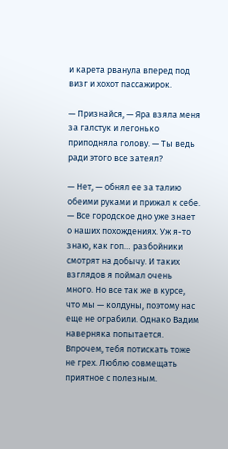и карета рванула вперед под визг и хохот пассажирок.

— Признайся, — Яра взяла меня за галстук и легонько приподняла голову. — Ты ведь ради этого все затеял?

— Нет, — обнял ее за талию обеими руками и прижал к себе. — Все городское дно уже знает о наших похождениях. Уж я-то знаю, как гоп… разбойники смотрят на добычу. И таких взглядов я поймал очень много. Но все так же в курсе, что мы — колдуны, поэтому нас еще не ограбили. Однако Вадим наверняка попытается. Впрочем, тебя потискать тоже не грех. Люблю совмещать приятное с полезным.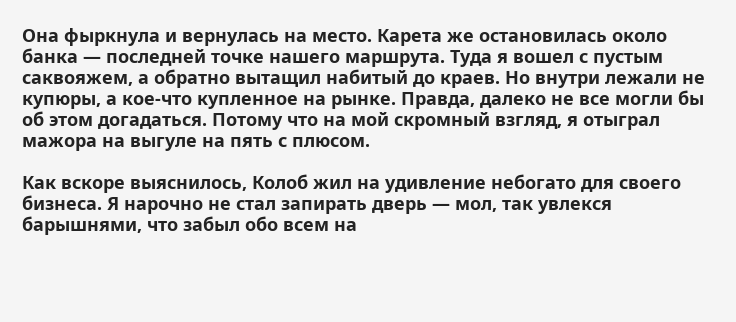Она фыркнула и вернулась на место. Карета же остановилась около банка — последней точке нашего маршрута. Туда я вошел с пустым саквояжем, а обратно вытащил набитый до краев. Но внутри лежали не купюры, а кое-что купленное на рынке. Правда, далеко не все могли бы об этом догадаться. Потому что на мой скромный взгляд, я отыграл мажора на выгуле на пять с плюсом.

Как вскоре выяснилось, Колоб жил на удивление небогато для своего бизнеса. Я нарочно не стал запирать дверь — мол, так увлекся барышнями, что забыл обо всем на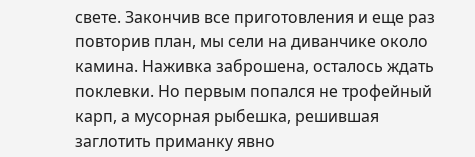свете. Закончив все приготовления и еще раз повторив план, мы сели на диванчике около камина. Наживка заброшена, осталось ждать поклевки. Но первым попался не трофейный карп, а мусорная рыбешка, решившая заглотить приманку явно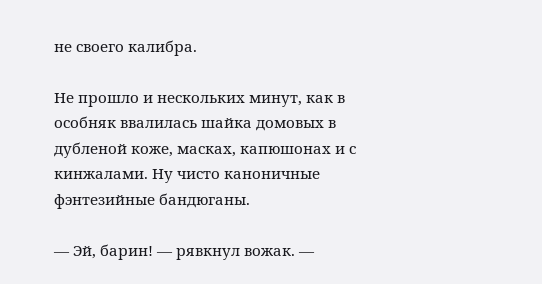не своего калибра.

Не прошло и нескольких минут, как в особняк ввалилась шайка домовых в дубленой коже, масках, капюшонах и с кинжалами. Ну чисто каноничные фэнтезийные бандюганы.

— Эй, барин! — рявкнул вожак. —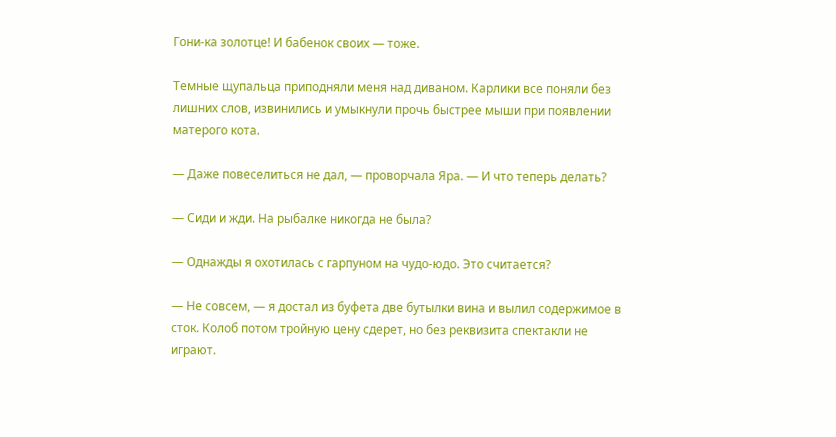Гони-ка золотце! И бабенок своих — тоже.

Темные щупальца приподняли меня над диваном. Карлики все поняли без лишних слов, извинились и умыкнули прочь быстрее мыши при появлении матерого кота.

— Даже повеселиться не дал, — проворчала Яра. — И что теперь делать?

— Сиди и жди. На рыбалке никогда не была?

— Однажды я охотилась с гарпуном на чудо-юдо. Это считается?

— Не совсем, — я достал из буфета две бутылки вина и вылил содержимое в сток. Колоб потом тройную цену сдерет, но без реквизита спектакли не играют.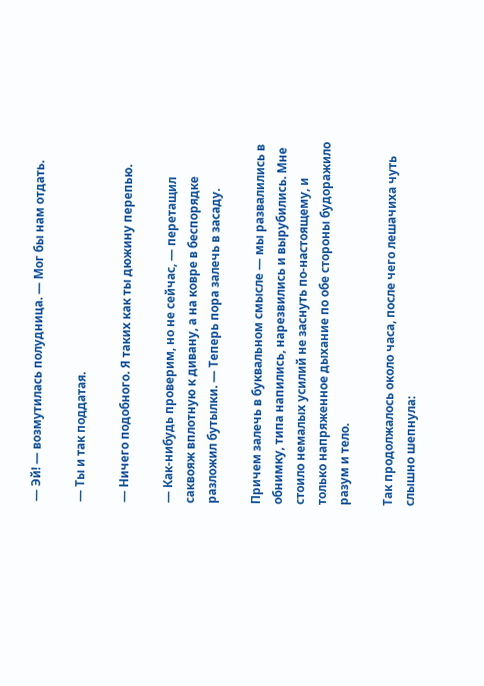— Эй! — возмутилась полудница. — Мог бы нам отдать.

— Ты и так поддатая.

— Ничего подобного. Я таких как ты дюжину перепью.

— Как-нибудь проверим, но не сейчас, — перетащил саквояж вплотную к дивану, а на ковре в беспорядке разложил бутылки. — Теперь пора залечь в засаду.

Причем залечь в буквальном смысле — мы развалились в обнимку, типа напились, нарезвились и вырубились. Мне стоило немалых усилий не заснуть по-настоящему, и только напряженное дыхание по обе стороны будоражило разум и тело.

Так продолжалось около часа, после чего лешачиха чуть слышно шепнула: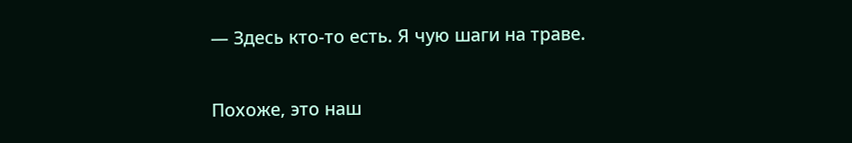— Здесь кто-то есть. Я чую шаги на траве.

Похоже, это наш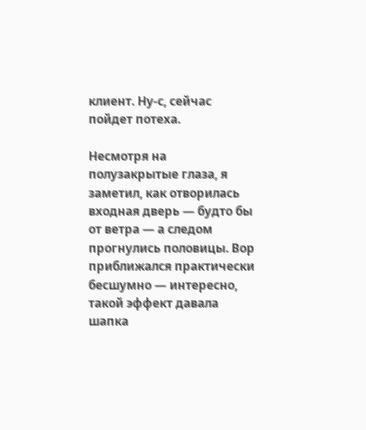клиент. Ну-с, сейчас пойдет потеха.

Несмотря на полузакрытые глаза, я заметил, как отворилась входная дверь — будто бы от ветра — а следом прогнулись половицы. Вор приближался практически бесшумно — интересно, такой эффект давала шапка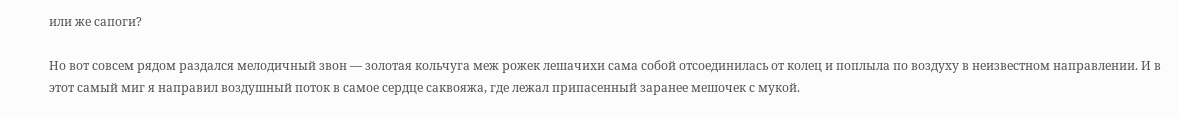или же сапоги?

Но вот совсем рядом раздался мелодичный звон — золотая кольчуга меж рожек лешачихи сама собой отсоединилась от колец и поплыла по воздуху в неизвестном направлении. И в этот самый миг я направил воздушный поток в самое сердце саквояжа, где лежал припасенный заранее мешочек с мукой.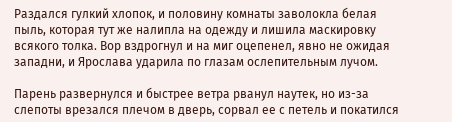Раздался гулкий хлопок, и половину комнаты заволокла белая пыль, которая тут же налипла на одежду и лишила маскировку всякого толка. Вор вздрогнул и на миг оцепенел, явно не ожидая западни, и Ярослава ударила по глазам ослепительным лучом.

Парень развернулся и быстрее ветра рванул наутек, но из-за слепоты врезался плечом в дверь, сорвал ее с петель и покатился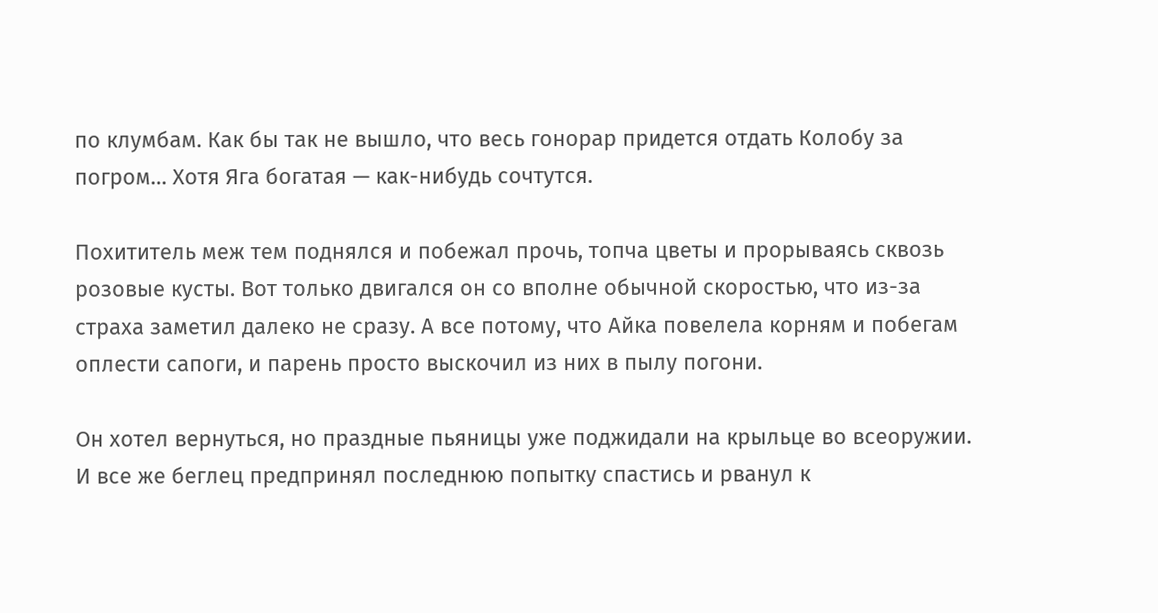по клумбам. Как бы так не вышло, что весь гонорар придется отдать Колобу за погром… Хотя Яга богатая — как-нибудь сочтутся.

Похититель меж тем поднялся и побежал прочь, топча цветы и прорываясь сквозь розовые кусты. Вот только двигался он со вполне обычной скоростью, что из-за страха заметил далеко не сразу. А все потому, что Айка повелела корням и побегам оплести сапоги, и парень просто выскочил из них в пылу погони.

Он хотел вернуться, но праздные пьяницы уже поджидали на крыльце во всеоружии. И все же беглец предпринял последнюю попытку спастись и рванул к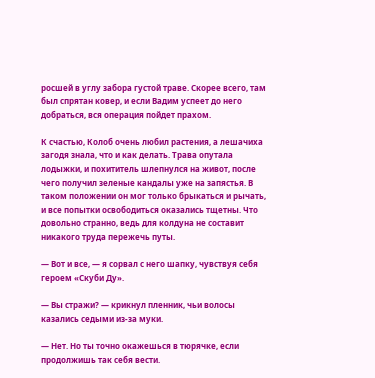росшей в углу забора густой траве. Скорее всего, там был спрятан ковер, и если Вадим успеет до него добраться, вся операция пойдет прахом.

К счастью, Колоб очень любил растения, а лешачиха загодя знала, что и как делать. Трава опутала лодыжки, и похититель шлепнулся на живот, после чего получил зеленые кандалы уже на запястья. В таком положении он мог только брыкаться и рычать, и все попытки освободиться оказались тщетны. Что довольно странно, ведь для колдуна не составит никакого труда пережечь путы.

— Вот и все, — я сорвал с него шапку, чувствуя себя героем «Скуби Ду».

— Вы стражи? — крикнул пленник, чьи волосы казались седыми из-за муки.

— Нет. Но ты точно окажешься в тюрячке, если продолжишь так себя вести.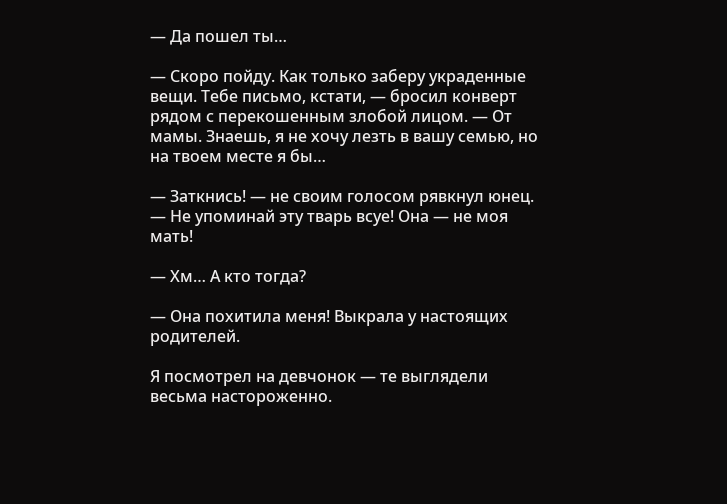— Да пошел ты…

— Скоро пойду. Как только заберу украденные вещи. Тебе письмо, кстати, — бросил конверт рядом с перекошенным злобой лицом. — От мамы. Знаешь, я не хочу лезть в вашу семью, но на твоем месте я бы…

— Заткнись! — не своим голосом рявкнул юнец. — Не упоминай эту тварь всуе! Она — не моя мать!

— Хм… А кто тогда?

— Она похитила меня! Выкрала у настоящих родителей.

Я посмотрел на девчонок — те выглядели весьма настороженно.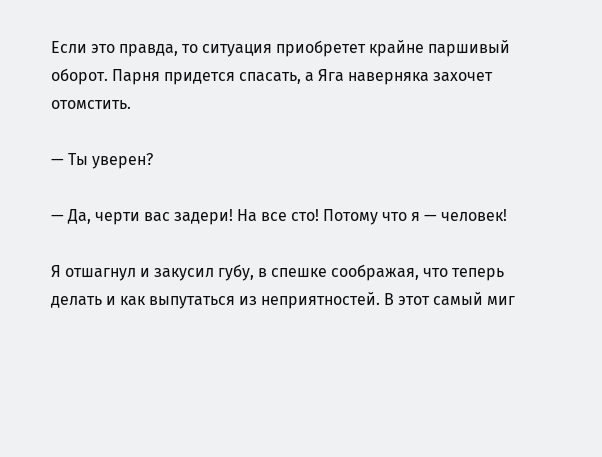Если это правда, то ситуация приобретет крайне паршивый оборот. Парня придется спасать, а Яга наверняка захочет отомстить.

— Ты уверен?

— Да, черти вас задери! На все сто! Потому что я — человек!

Я отшагнул и закусил губу, в спешке соображая, что теперь делать и как выпутаться из неприятностей. В этот самый миг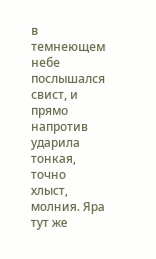в темнеющем небе послышался свист, и прямо напротив ударила тонкая, точно хлыст, молния. Яра тут же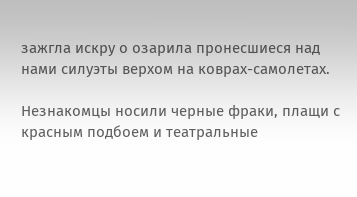зажгла искру о озарила пронесшиеся над нами силуэты верхом на коврах-самолетах.

Незнакомцы носили черные фраки, плащи с красным подбоем и театральные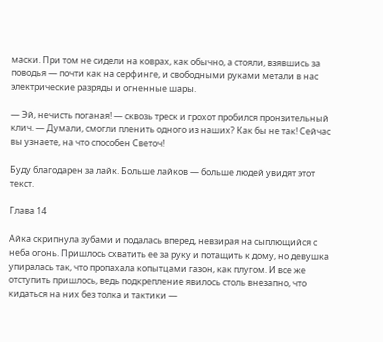маски. При том не сидели на коврах, как обычно, а стояли, взявшись за поводья — почти как на серфинге, и свободными руками метали в нас электрические разряды и огненные шары.

— Эй, нечисть поганая! — сквозь треск и грохот пробился пронзительный клич. — Думали, смогли пленить одного из наших? Как бы не так! Сейчас вы узнаете, на что способен Светоч!

Буду благодарен за лайк. Больше лайков — больше людей увидят этот текст.

Глава 14

Айка скрипнула зубами и подалась вперед, невзирая на сыплющийся с неба огонь. Пришлось схватить ее за руку и потащить к дому, но девушка упиралась так, что пропахала копытцами газон, как плугом. И все же отступить пришлось, ведь подкрепление явилось столь внезапно, что кидаться на них без толка и тактики —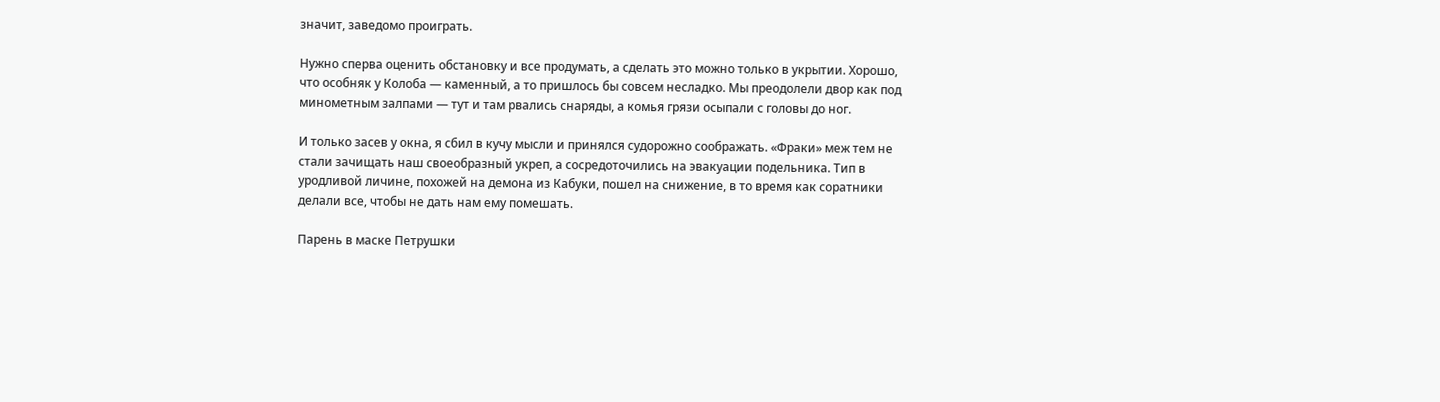значит, заведомо проиграть.

Нужно сперва оценить обстановку и все продумать, а сделать это можно только в укрытии. Хорошо, что особняк у Колоба — каменный, а то пришлось бы совсем несладко. Мы преодолели двор как под минометным залпами — тут и там рвались снаряды, а комья грязи осыпали с головы до ног.

И только засев у окна, я сбил в кучу мысли и принялся судорожно соображать. «Фраки» меж тем не стали зачищать наш своеобразный укреп, а сосредоточились на эвакуации подельника. Тип в уродливой личине, похожей на демона из Кабуки, пошел на снижение, в то время как соратники делали все, чтобы не дать нам ему помешать.

Парень в маске Петрушки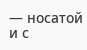— носатой и с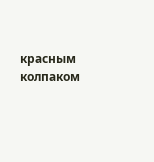красным колпаком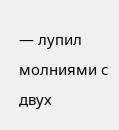— лупил молниями с двух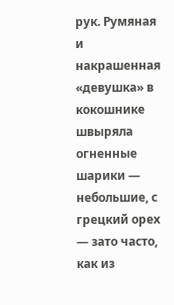рук. Румяная и накрашенная «девушка» в кокошнике швыряла огненные шарики — небольшие, с грецкий орех — зато часто, как из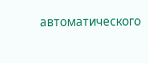автоматического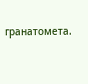гранатомета.